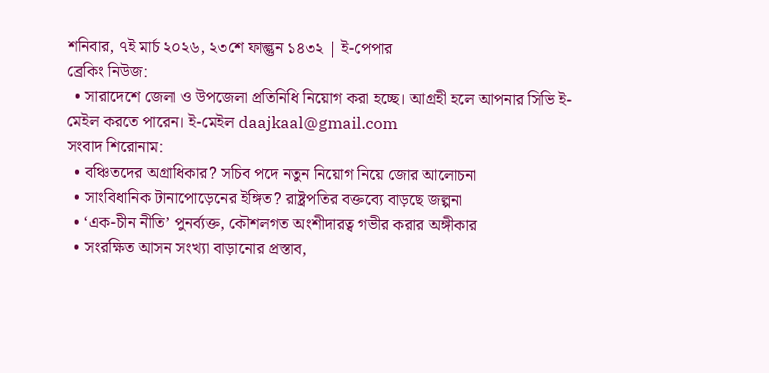শনিবার, ৭ই মার্চ ২০২৬, ২৩শে ফাল্গুন ১৪৩২ | ই-পেপার
ব্রেকিং নিউজ:
  • সারাদেশে জেলা ও উপজেলা প্রতিনিধি নিয়োগ করা হচ্ছে। আগ্রহী হলে আপনার সিভি ই-মেইল করতে পারেন। ই-মেইল daajkaal@gmail.com
সংবাদ শিরোনাম:
  • বঞ্চিতদের অগ্রাধিকার? সচিব পদে নতুন নিয়োগ নিয়ে জোর আলোচনা
  • সাংবিধানিক টানাপোড়েনের ইঙ্গিত? রাষ্ট্রপতির বক্তব্যে বাড়ছে জল্পনা
  • ‘এক-চীন নীতি’ পুনর্ব্যক্ত, কৌশলগত অংশীদারত্ব গভীর করার অঙ্গীকার
  • সংরক্ষিত আসন সংখ্যা বাড়ানোর প্রস্তাব,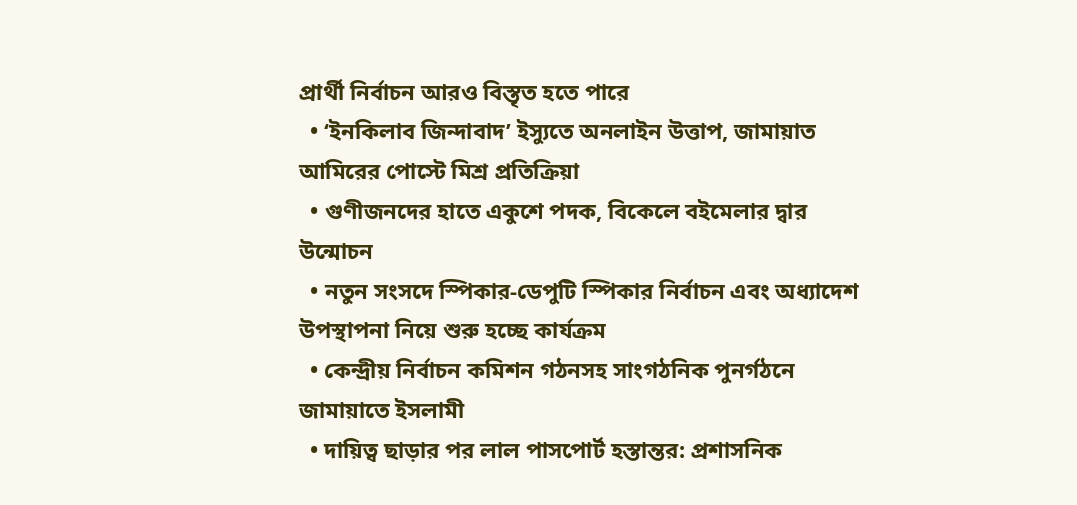প্রার্থী নির্বাচন আরও বিস্তৃত হতে পারে
  • ‘ইনকিলাব জিন্দাবাদ’ ইস্যুতে অনলাইন উত্তাপ, জামায়াত আমিরের পোস্টে মিশ্র প্রতিক্রিয়া
  • গুণীজনদের হাতে একুশে পদক, বিকেলে বইমেলার দ্বার উন্মোচন
  • নতুন সংসদে স্পিকার-ডেপুটি স্পিকার নির্বাচন এবং অধ্যাদেশ উপস্থাপনা নিয়ে শুরু হচ্ছে কার্যক্রম
  • কেন্দ্রীয় নির্বাচন কমিশন গঠনসহ সাংগঠনিক পুনর্গঠনে জামায়াতে ইসলামী
  • দায়িত্ব ছাড়ার পর লাল পাসপোর্ট হস্তান্তর: প্রশাসনিক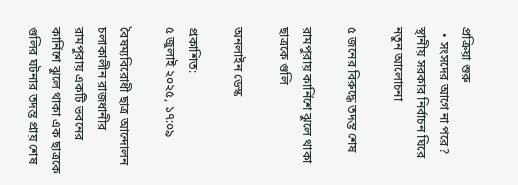প্রক্রিয়া শুরু
  • সংসদের আগে না পরে? স্থানীয় সরকার নির্বাচন ঘিরে নতুন আলোচনা

৫ জনের বিরুদ্ধে তদন্ত শেষ

রামপুরায় কার্নিশে ঝুলে থাকা ছাত্রকে গুলি

অনলাইন ডেস্ক

প্রকাশিত:
৫ জুলাই ২০২৫, ১৭:০৯

বৈষম্যবিরোধী ছাত্র আন্দোলন চলাকালীন রাজধানীর রামপুরায় একটি ভবনের কার্নিশে ঝুলে থাকা এক ছাত্রকে গুলির ঘটনার তদন্ত প্রায় শেষ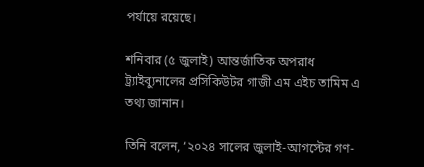পর্যায়ে রয়েছে।

শনিবার (৫ জুলাই) আন্তর্জাতিক অপরাধ ট্র্যাইব্যুনালের প্রসিকিউটর গাজী এম এইচ তামিম এ তথ‍্য জানান।

তিনি বলেন, ‘২০২৪ সালের জুলাই-আগস্টের গণ-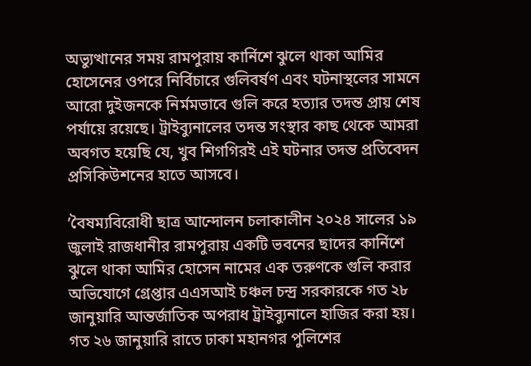অভ্যুত্থানের সময় রামপুরায় কার্নিশে ঝুলে থাকা আমির হোসেনের ওপরে নির্বিচারে গুলিবর্ষণ এবং ঘটনাস্থলের সামনে আরো দুইজনকে নির্মমভাবে গুলি করে হত্যার তদন্ত প্রায় শেষ পর্যায়ে রয়েছে। ট্রাইব্যুনালের তদন্ত সংস্থার কাছ থেকে আমরা অবগত হয়েছি যে, খুব শিগগিরই এই ঘটনার তদন্ত প্রতিবেদন প্রসিকিউশনের হাতে আসবে।

’বৈষম্যবিরোধী ছাত্র আন্দোলন চলাকালীন ২০২৪ সালের ১৯ জুলাই রাজধানীর রামপুরায় একটি ভবনের ছাদের কার্নিশে ঝুলে থাকা আমির হোসেন নামের এক তরুণকে গুলি করার অভিযোগে গ্রেপ্তার এএসআই চঞ্চল চন্দ্র সরকারকে গত ২৮ জানুয়ারি আন্তর্জাতিক অপরাধ ট্রাইব্যুনালে হাজির করা হয়। গত ২৬ জানুয়ারি রাতে ঢাকা মহানগর পুলিশের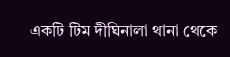একটি টিম দীঘিনালা থানা থেকে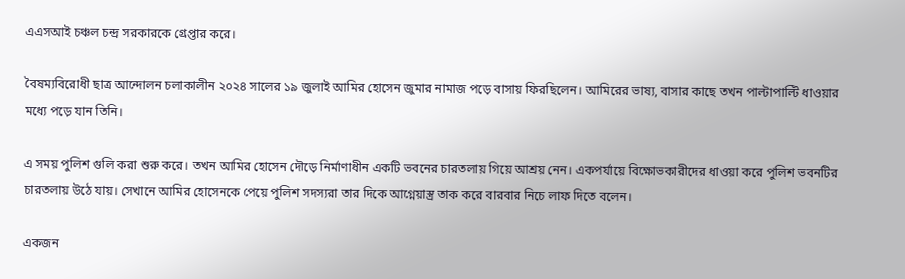এএসআই চঞ্চল চন্দ্র সরকারকে গ্রেপ্তার করে।

বৈষম্যবিরোধী ছাত্র আন্দোলন চলাকালীন ২০২৪ সালের ১৯ জুলাই আমির হোসেন জুমার নামাজ পড়ে বাসায় ফিরছিলেন। আমিরের ভাষ্য, বাসার কাছে তখন পাল্টাপাল্টি ধাওয়ার মধ্যে পড়ে যান তিনি।

এ সময় পুলিশ গুলি করা শুরু করে। তখন আমির হোসেন দৌড়ে নির্মাণাধীন একটি ভবনের চারতলায় গিয়ে আশ্রয় নেন। একপর্যায়ে বিক্ষোভকারীদের ধাওয়া করে পুলিশ ভবনটির চারতলায় উঠে যায়। সেখানে আমির হোসেনকে পেয়ে পুলিশ সদস্যরা তার দিকে আগ্নেয়াস্ত্র তাক করে বারবার নিচে লাফ দিতে বলেন।

একজন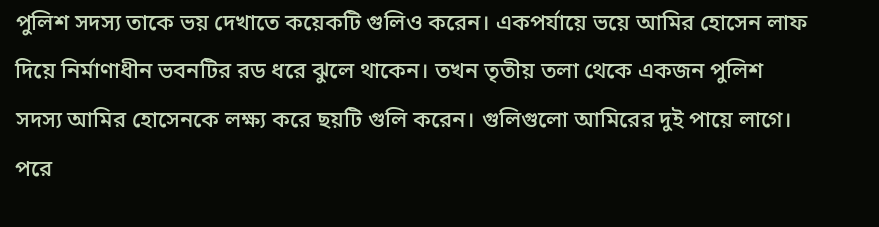পুলিশ সদস্য তাকে ভয় দেখাতে কয়েকটি গুলিও করেন। একপর্যায়ে ভয়ে আমির হোসেন লাফ দিয়ে নির্মাণাধীন ভবনটির রড ধরে ঝুলে থাকেন। তখন তৃতীয় তলা থেকে একজন পুলিশ সদস্য আমির হোসেনকে লক্ষ্য করে ছয়টি গুলি করেন। গুলিগুলো আমিরের দুই পায়ে লাগে। পরে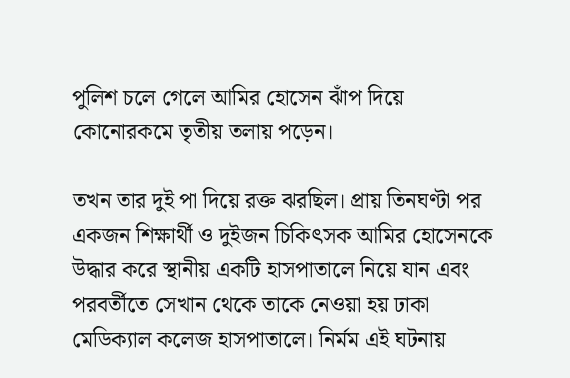পুলিশ চলে গেলে আমির হোসেন ঝাঁপ দিয়ে কোনোরকমে তৃতীয় তলায় পড়েন।

তখন তার দুই পা দিয়ে রক্ত ঝরছিল। প্রায় তিনঘণ্টা পর একজন শিক্ষার্থী ও দুইজন চিকিৎসক আমির হোসেনকে উদ্ধার করে স্থানীয় একটি হাসপাতালে নিয়ে যান এবং পরবর্তীতে সেখান থেকে তাকে নেওয়া হয় ঢাকা মেডিক্যাল কলেজ হাসপাতালে। নির্মম এই ঘটনায়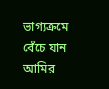ভাগ্যক্রমে বেঁচে যান আমির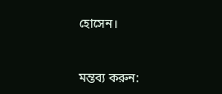হোসেন।


মন্তব্য করুন: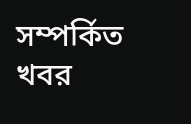সম্পর্কিত খবর